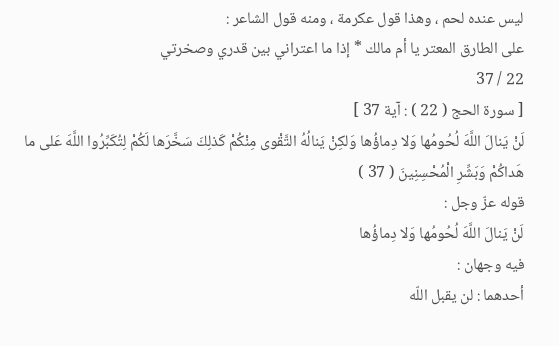ليس عنده لحم ، وهذا قول عكرمة ، ومنه قول الشاعر :
على الطارق المعتر يا أم مالك * إذا ما اعتراني بين قدري وصخرتي
22 / 37
[ سورة الحج ( 22 ) : آية 37 ]
لَنْ يَنالَ اللَّهَ لُحُومُها وَلا دِماؤُها وَلكِنْ يَنالُهُ التَّقْوى مِنْكُمْ كَذلِكَ سَخَّرَها لَكُمْ لِتُكَبِّرُوا اللَّهَ عَلى ما هَداكُمْ وَبَشِّرِ الْمُحْسِنِينَ ( 37 )
قوله عزّ وجل :
لَنْ يَنالَ اللَّهَ لُحُومُها وَلا دِماؤُها
فيه وجهان :
أحدهما : لن يقبل اللّه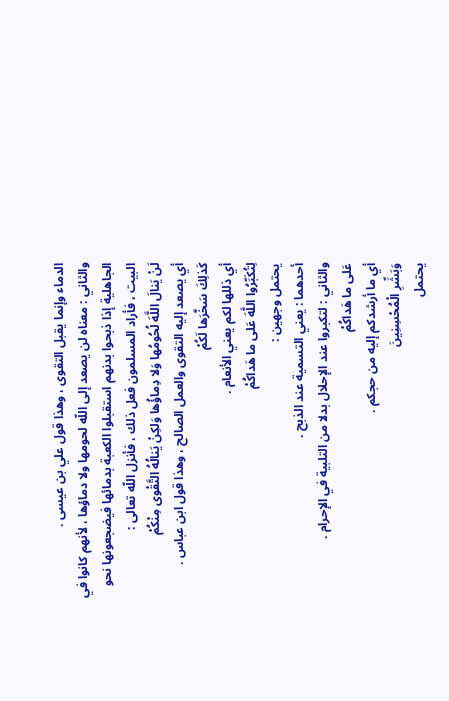الدماء وإنما يقبل التقوى ، وهذا قول علي بن عيسى .
والثاني : معناه لن يصعد إلى اللّه لحومها ولا دماؤها ، لأنهم كانوا في الجاهلية إذا ذبحوا بدنهم استقبلوا الكعبة بدمائها فيضجعونها نحو البيت ، فأراد المسلمون فعل ذلك ، فأنزل اللّه تعالى :
لَنْ يَنالَ اللَّهَ لُحُومُها وَلا دِماؤُها وَلكِنْ يَنالُهُ التَّقْوى مِنْكُمْ
أي يصعد إليه التقوى والعمل الصالح ، وهذا قول ابن عباس .
كَذلِكَ سَخَّرَها لَكُمْ
أي ذللها لكم يعني الأنعام .
لِتُكَبِّرُوا اللَّهَ عَلى ما هَداكُمْ
يحتمل وجهين :
أحدهما : يعني التسمية عند الذبح .
والثاني : لتكبروا عند الإحلال بدلا من التلبية في الإحرام .
عَلى ما هَداكُمْ
أي ما أرشدكم إليه من حجكم .
وَبَشِّرِ الْمُحْسِنِينَ
يحتمل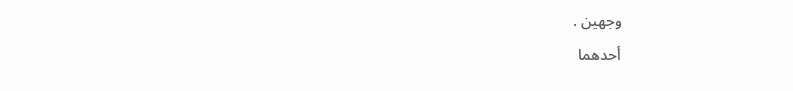وجهين .
أحدهما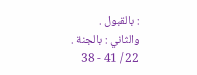: بالقبول .
والثاني : بالجنة .
22 / 41 - 38